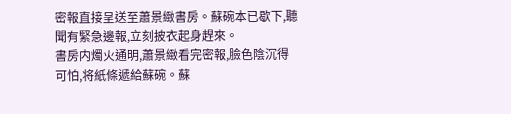密報直接呈送至蕭景緻書房。蘇碗本已歇下,聽聞有緊急邊報,立刻披衣起身趕來。
書房内燭火通明,蕭景緻看完密報,臉色陰沉得可怕,将紙條遞給蘇碗。蘇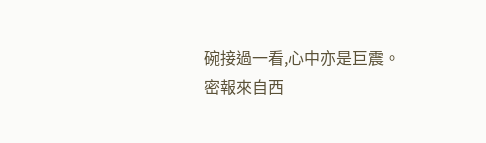碗接過一看,心中亦是巨震。
密報來自西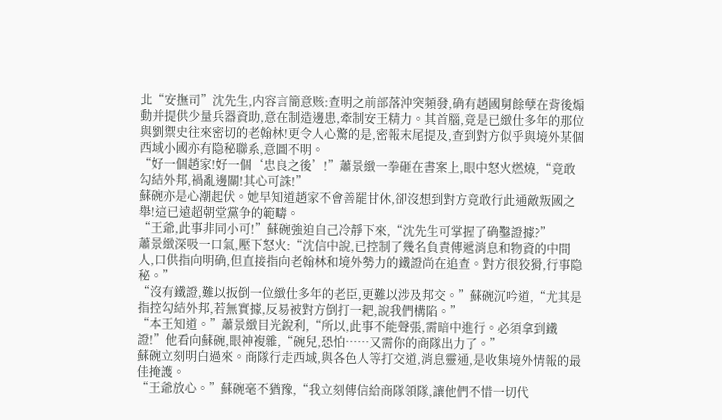北“安撫司”沈先生,内容言簡意赅:查明之前部落沖突頻發,确有趙國舅餘孽在背後煽動并提供少量兵器資助,意在制造邊患,牽制安王精力。其首腦,竟是已緻仕多年的那位與劉禦史往來密切的老翰林!更令人心驚的是,密報末尾提及,查到對方似乎與境外某個西域小國亦有隐秘聯系,意圖不明。
“好一個趙家!好一個‘忠良之後’!”蕭景緻一拳砸在書案上,眼中怒火燃燒,“竟敢勾結外邦,禍亂邊關!其心可誅!”
蘇碗亦是心潮起伏。她早知道趙家不會善罷甘休,卻沒想到對方竟敢行此通敵叛國之舉!這已遠超朝堂黨争的範疇。
“王爺,此事非同小可!”蘇碗強迫自己冷靜下來,“沈先生可掌握了确鑿證據?”
蕭景緻深吸一口氣,壓下怒火:“沈信中說,已控制了幾名負責傳遞消息和物資的中間人,口供指向明确,但直接指向老翰林和境外勢力的鐵證尚在追查。對方很狡猾,行事隐秘。”
“沒有鐵證,難以扳倒一位緻仕多年的老臣,更難以涉及邦交。”蘇碗沉吟道,“尤其是指控勾結外邦,若無實據,反易被對方倒打一耙,說我們構陷。”
“本王知道。”蕭景緻目光銳利,“所以,此事不能聲張,需暗中進行。必須拿到鐵證!”他看向蘇碗,眼神複雜,“碗兒,恐怕……又需你的商隊出力了。”
蘇碗立刻明白過來。商隊行走西域,與各色人等打交道,消息靈通,是收集境外情報的最佳掩護。
“王爺放心。”蘇碗毫不猶豫,“我立刻傳信給商隊領隊,讓他們不惜一切代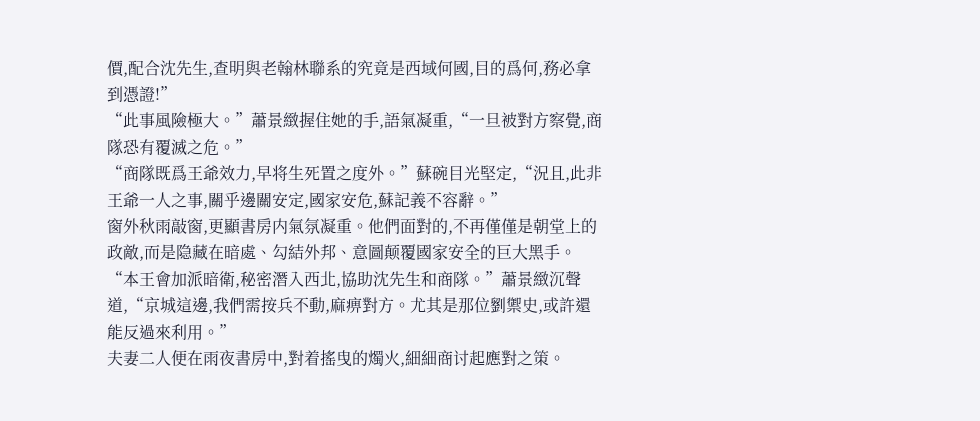價,配合沈先生,查明與老翰林聯系的究竟是西域何國,目的爲何,務必拿到憑證!”
“此事風險極大。”蕭景緻握住她的手,語氣凝重,“一旦被對方察覺,商隊恐有覆滅之危。”
“商隊既爲王爺效力,早将生死置之度外。”蘇碗目光堅定,“況且,此非王爺一人之事,關乎邊關安定,國家安危,蘇記義不容辭。”
窗外秋雨敲窗,更顯書房内氣氛凝重。他們面對的,不再僅僅是朝堂上的政敵,而是隐藏在暗處、勾結外邦、意圖颠覆國家安全的巨大黑手。
“本王會加派暗衛,秘密潛入西北,協助沈先生和商隊。”蕭景緻沉聲道,“京城這邊,我們需按兵不動,麻痹對方。尤其是那位劉禦史,或許還能反過來利用。”
夫妻二人便在雨夜書房中,對着搖曳的燭火,細細商讨起應對之策。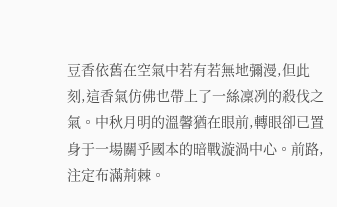豆香依舊在空氣中若有若無地彌漫,但此刻,這香氣仿佛也帶上了一絲凜冽的殺伐之氣。中秋月明的溫馨猶在眼前,轉眼卻已置身于一場關乎國本的暗戰漩渦中心。前路,注定布滿荊棘。